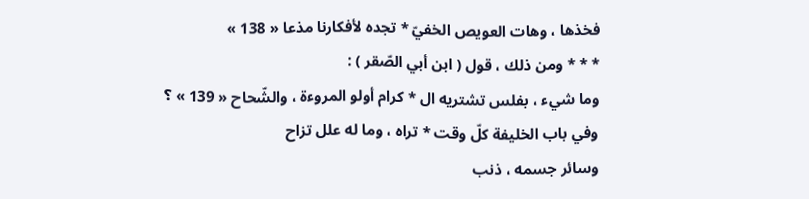فخذها ، وهات العويص الخفيّ * تجده لأفكارنا مذعا « 138 »
* * * ومن ذلك ، قول ( ابن أبي الصّقر ) :
وما شيء ، بفلس تشتريه ال * كرام أولو المروءة ، والشّحاح « 139 » ؟
وفي باب الخليفة كلّ وقت * تراه ، وما له علل تزاح
وسائر جسمه ، ذنب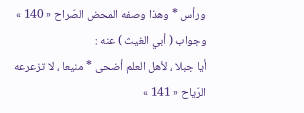ورأس * وهذا وصفه المحض الصّراح « 140 »
وجواب ( أبي الغيث ) عنه :
أيا جبلا ، لأهل العلم أضحى * منيعا ، لا تزعرعه الرّياح « 141 »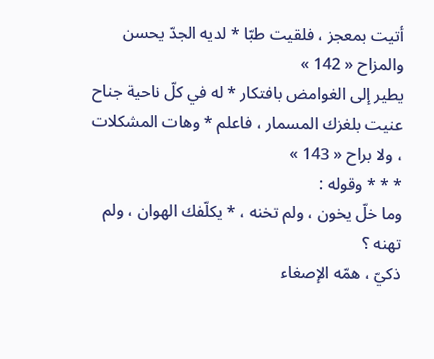أتيت بمعجز ، فلقيت طبّا * لديه الجدّ يحسن والمزاح « 142 »
يطير إلى الغوامض بافتكار * له في كلّ ناحية جناح
عنيت بلغزك المسمار ، فاعلم * وهات المشكلات ، ولا براح « 143 »
* * * وقوله :
وما خلّ يخون ، ولم تخنه ، * يكلّفك الهوان ، ولم تهنه ؟
ذكيّ ، همّه الإصغاء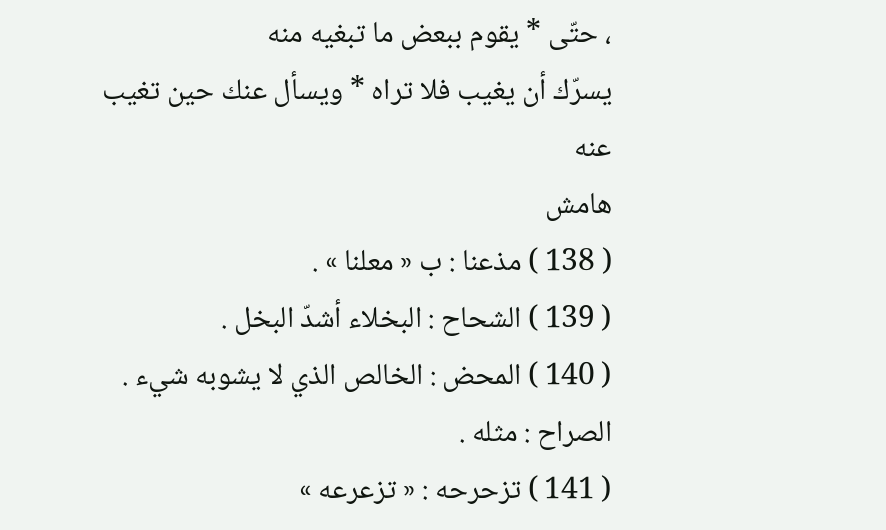، حتّى * يقوم ببعض ما تبغيه منه
يسرّك أن يغيب فلا تراه * ويسأل عنك حين تغيب عنه
هامش
( 138 ) مذعنا : ب « معلنا » .
( 139 ) الشحاح : البخلاء أشدّ البخل .
( 140 ) المحض : الخالص الذي لا يشوبه شيء . الصراح : مثله .
( 141 ) تزحرحه : « تزعرعه »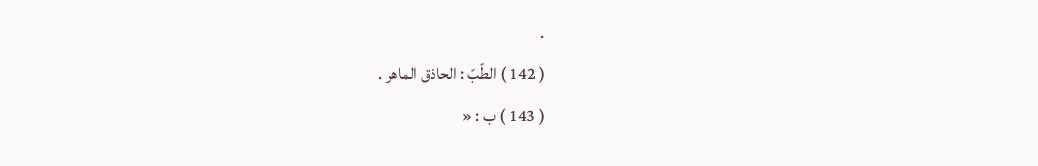.
( 142 ) الطّبّ : الحاذق الماهر .
( 143 ) ب : «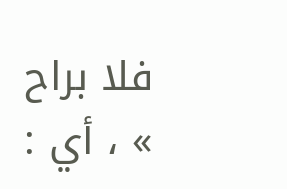فلا براح » ، أي :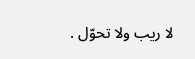لا ريب ولا تحوّل .